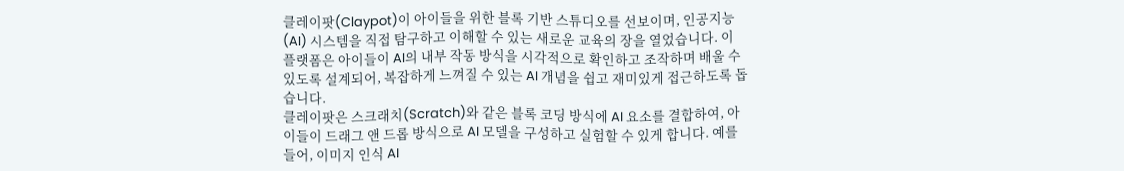클레이팟(Claypot)이 아이들을 위한 블록 기반 스튜디오를 선보이며, 인공지능(AI) 시스템을 직접 탐구하고 이해할 수 있는 새로운 교육의 장을 열었습니다. 이 플랫폼은 아이들이 AI의 내부 작동 방식을 시각적으로 확인하고 조작하며 배울 수 있도록 설계되어, 복잡하게 느껴질 수 있는 AI 개념을 쉽고 재미있게 접근하도록 돕습니다.
클레이팟은 스크래치(Scratch)와 같은 블록 코딩 방식에 AI 요소를 결합하여, 아이들이 드래그 앤 드롭 방식으로 AI 모델을 구성하고 실험할 수 있게 합니다. 예를 들어, 이미지 인식 AI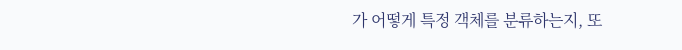가 어떻게 특정 객체를 분류하는지, 또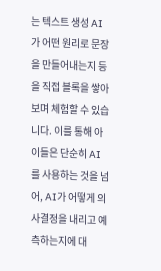는 텍스트 생성 AI가 어떤 원리로 문장을 만들어내는지 등을 직접 블록을 쌓아보며 체험할 수 있습니다. 이를 통해 아이들은 단순히 AI를 사용하는 것을 넘어, AI가 어떻게 의사결정을 내리고 예측하는지에 대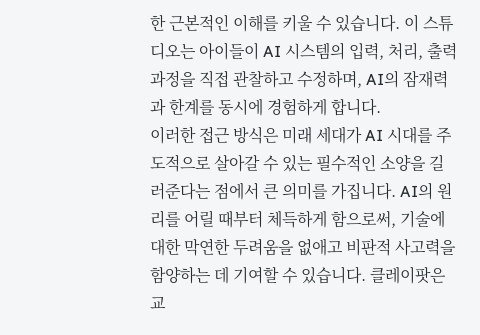한 근본적인 이해를 키울 수 있습니다. 이 스튜디오는 아이들이 AI 시스템의 입력, 처리, 출력 과정을 직접 관찰하고 수정하며, AI의 잠재력과 한계를 동시에 경험하게 합니다.
이러한 접근 방식은 미래 세대가 AI 시대를 주도적으로 살아갈 수 있는 필수적인 소양을 길러준다는 점에서 큰 의미를 가집니다. AI의 원리를 어릴 때부터 체득하게 함으로써, 기술에 대한 막연한 두려움을 없애고 비판적 사고력을 함양하는 데 기여할 수 있습니다. 클레이팟은 교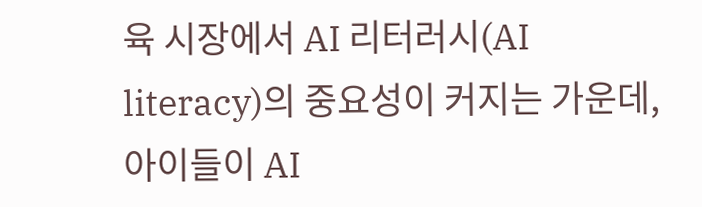육 시장에서 AI 리터러시(AI literacy)의 중요성이 커지는 가운데, 아이들이 AI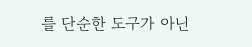를 단순한 도구가 아닌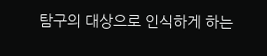탐구의 대상으로 인식하게 하는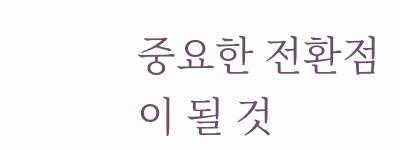중요한 전환점이 될 것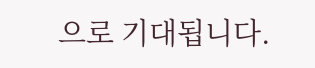으로 기대됩니다.